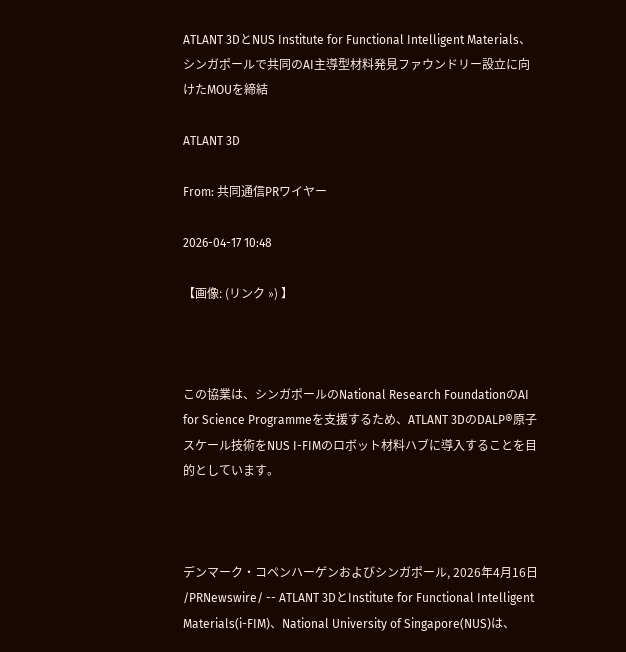ATLANT 3DとNUS Institute for Functional Intelligent Materials、シンガポールで共同のAI主導型材料発見ファウンドリー設立に向けたMOUを締結

ATLANT 3D

From: 共同通信PRワイヤー

2026-04-17 10:48

【画像: (リンク ») 】



この協業は、シンガポールのNational Research FoundationのAI for Science Programmeを支援するため、ATLANT 3DのDALP®原子スケール技術をNUS I-FIMのロボット材料ハブに導入することを目的としています。



デンマーク・コペンハーゲンおよびシンガポール, 2026年4月16日 /PRNewswire/ -- ATLANT 3DとInstitute for Functional Intelligent Materials(i-FIM)、National University of Singapore(NUS)は、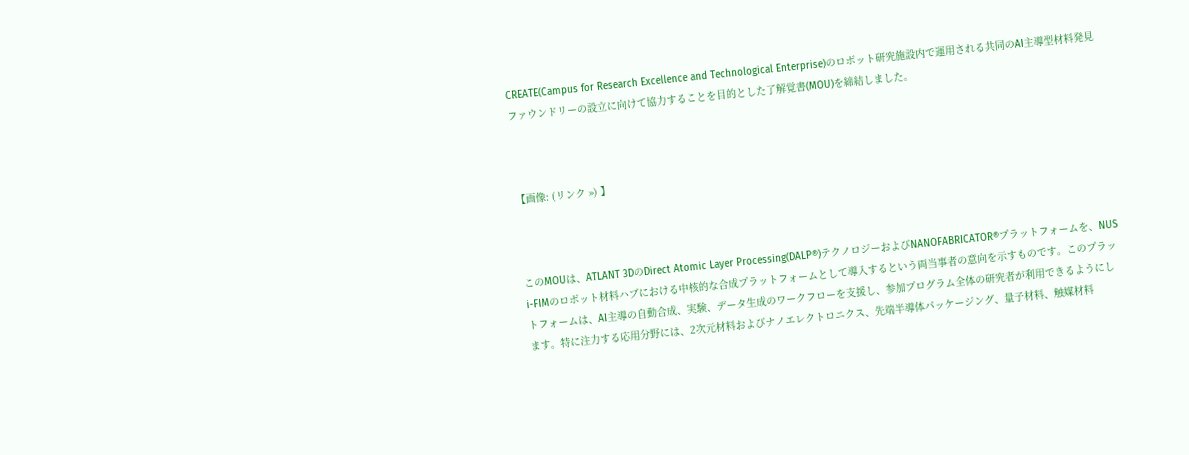CREATE(Campus for Research Excellence and Technological Enterprise)のロボット研究施設内で運用される共同のAI主導型材料発見ファウンドリーの設立に向けて協力することを目的とした了解覚書(MOU)を締結しました。



【画像: (リンク ») 】



このMOUは、ATLANT 3DのDirect Atomic Layer Processing(DALP®)テクノロジーおよびNANOFABRICATOR®プラットフォームを、NUS i-FIMのロボット材料ハブにおける中核的な合成プラットフォームとして導入するという両当事者の意向を示すものです。このプラットフォームは、AI主導の自動合成、実験、データ生成のワークフローを支援し、参加プログラム全体の研究者が利用できるようにします。特に注力する応用分野には、2次元材料およびナノエレクトロニクス、先端半導体パッケージング、量子材料、触媒材料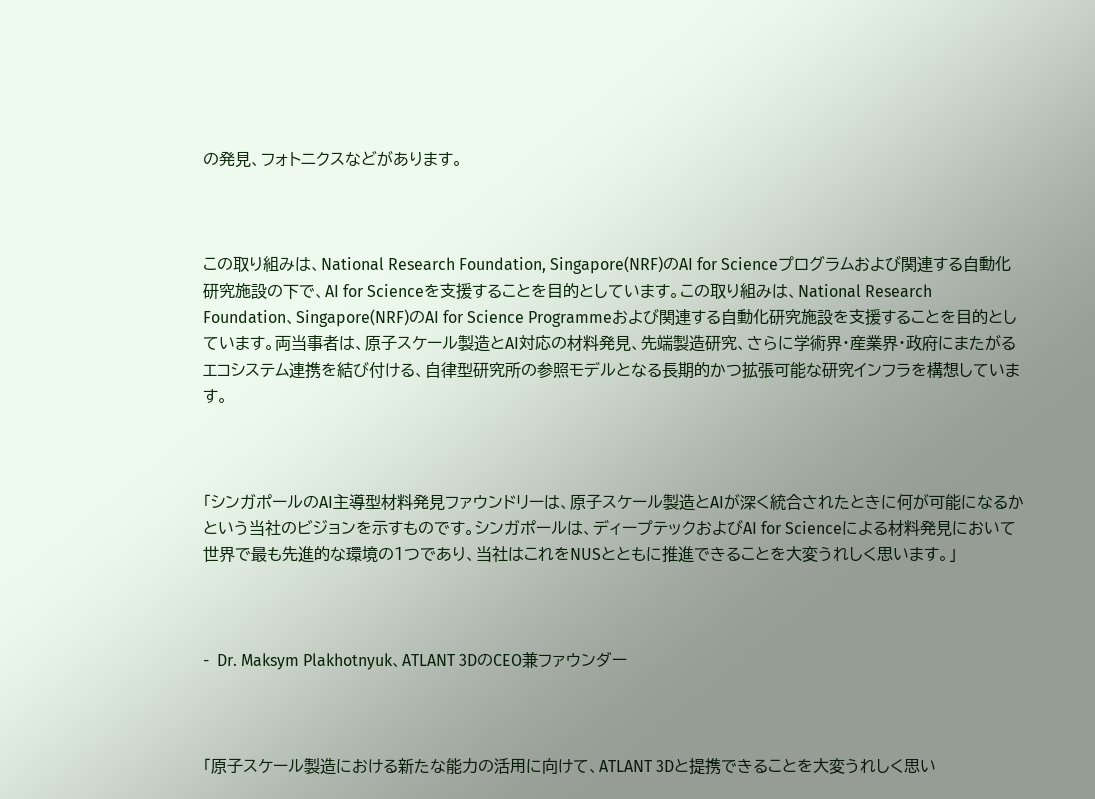の発見、フォトニクスなどがあります。



この取り組みは、National Research Foundation, Singapore(NRF)のAI for Scienceプログラムおよび関連する自動化研究施設の下で、AI for Scienceを支援することを目的としています。この取り組みは、National Research Foundation、Singapore(NRF)のAI for Science Programmeおよび関連する自動化研究施設を支援することを目的としています。両当事者は、原子スケール製造とAI対応の材料発見、先端製造研究、さらに学術界・産業界・政府にまたがるエコシステム連携を結び付ける、自律型研究所の参照モデルとなる長期的かつ拡張可能な研究インフラを構想しています。



「シンガポールのAI主導型材料発見ファウンドリーは、原子スケール製造とAIが深く統合されたときに何が可能になるかという当社のビジョンを示すものです。シンガポールは、ディープテックおよびAI for Scienceによる材料発見において世界で最も先進的な環境の1つであり、当社はこれをNUSとともに推進できることを大変うれしく思います。」



-  Dr. Maksym Plakhotnyuk、ATLANT 3DのCEO兼ファウンダー



「原子スケール製造における新たな能力の活用に向けて、ATLANT 3Dと提携できることを大変うれしく思い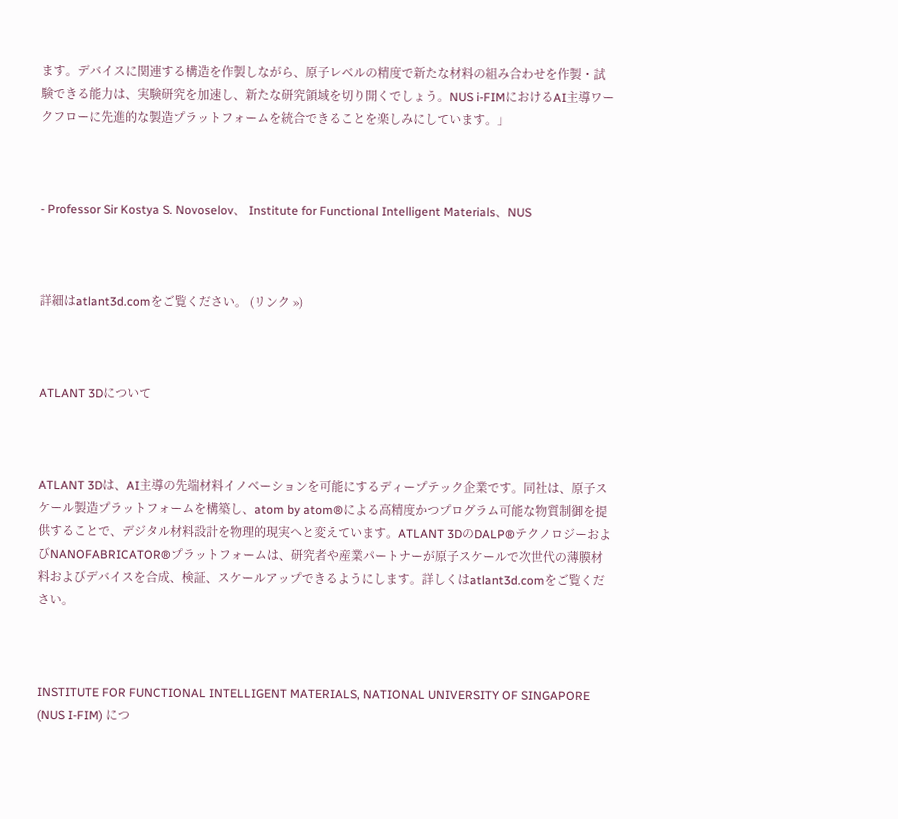ます。デバイスに関連する構造を作製しながら、原子レベルの精度で新たな材料の組み合わせを作製・試験できる能力は、実験研究を加速し、新たな研究領域を切り開くでしょう。NUS i-FIMにおけるAI主導ワークフローに先進的な製造プラットフォームを統合できることを楽しみにしています。」



- Professor Sir Kostya S. Novoselov、 Institute for Functional Intelligent Materials、NUS



詳細はatlant3d.comをご覧ください。 (リンク »)



ATLANT 3Dについて



ATLANT 3Dは、AI主導の先端材料イノベーションを可能にするディープテック企業です。同社は、原子スケール製造プラットフォームを構築し、atom by atom®による高精度かつプログラム可能な物質制御を提供することで、デジタル材料設計を物理的現実へと変えています。ATLANT 3DのDALP®テクノロジーおよびNANOFABRICATOR®プラットフォームは、研究者や産業パートナーが原子スケールで次世代の薄膜材料およびデバイスを合成、検証、スケールアップできるようにします。詳しくはatlant3d.comをご覧ください。



INSTITUTE FOR FUNCTIONAL INTELLIGENT MATERIALS, NATIONAL UNIVERSITY OF SINGAPORE (NUS I-FIM) につ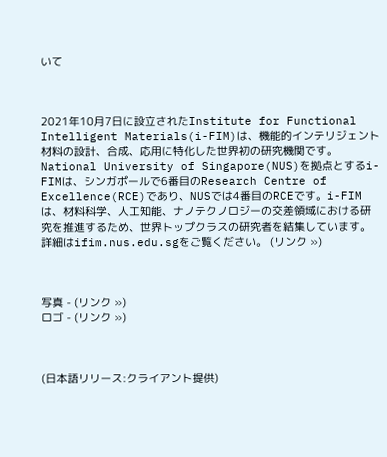いて



2021年10月7日に設立されたInstitute for Functional Intelligent Materials(i-FIM)は、機能的インテリジェント材料の設計、合成、応用に特化した世界初の研究機関です。National University of Singapore(NUS)を拠点とするi-FIMは、シンガポールで6番目のResearch Centre of Excellence(RCE)であり、NUSでは4番目のRCEです。i-FIMは、材料科学、人工知能、ナノテクノロジーの交差領域における研究を推進するため、世界トップクラスの研究者を結集しています。詳細はifim.nus.edu.sgをご覧ください。 (リンク »)



写真 - (リンク »)
ロゴ - (リンク »)



(日本語リリース:クライアント提供)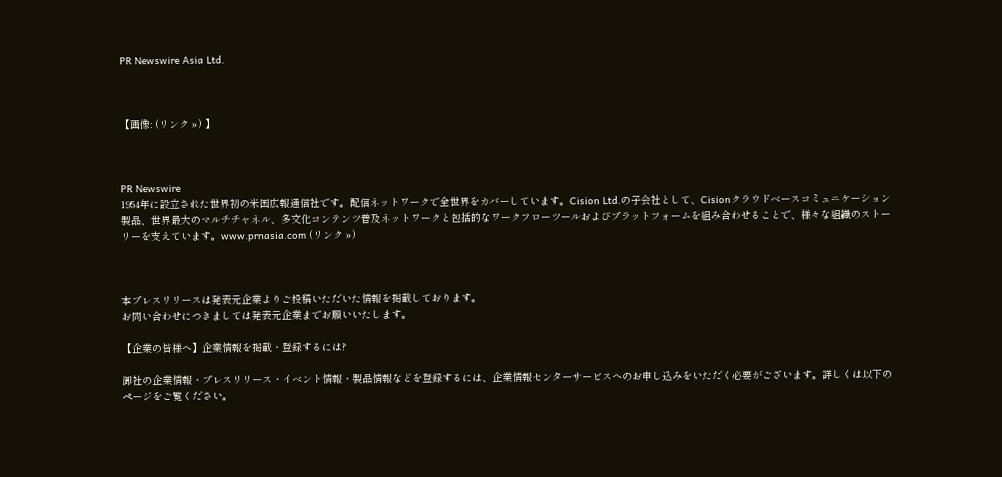PR Newswire Asia Ltd.



【画像: (リンク ») 】



PR Newswire
1954年に設立された世界初の米国広報通信社です。配信ネットワークで全世界をカバーしています。Cision Ltd.の子会社として、Cisionクラウドベースコミュニケーション製品、世界最大のマルチチャネル、多文化コンテンツ普及ネットワークと包括的なワークフローツールおよびプラットフォームを組み合わせることで、様々な組織のストーリーを支えています。www.prnasia.com (リンク »)



本プレスリリースは発表元企業よりご投稿いただいた情報を掲載しております。
お問い合わせにつきましては発表元企業までお願いいたします。

【企業の皆様へ】企業情報を掲載・登録するには?

御社の企業情報・プレスリリース・イベント情報・製品情報などを登録するには、企業情報センターサービスへのお申し込みをいただく必要がございます。詳しくは以下のページをご覧ください。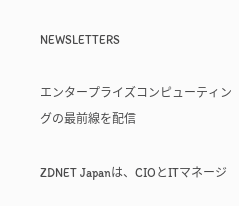NEWSLETTERS

エンタープライズコンピューティングの最前線を配信

ZDNET Japanは、CIOとITマネージ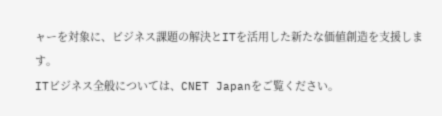ャーを対象に、ビジネス課題の解決とITを活用した新たな価値創造を支援します。
ITビジネス全般については、CNET Japanをご覧ください。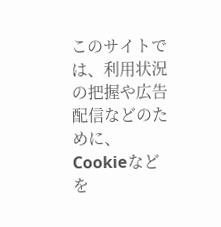このサイトでは、利用状況の把握や広告配信などのために、Cookieなどを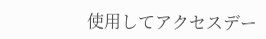使用してアクセスデー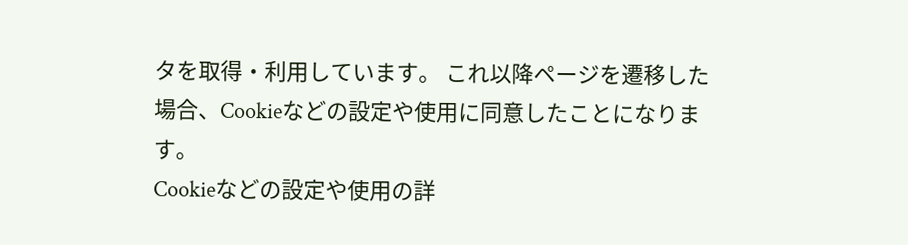タを取得・利用しています。 これ以降ページを遷移した場合、Cookieなどの設定や使用に同意したことになります。
Cookieなどの設定や使用の詳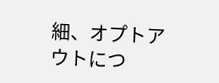細、オプトアウトにつ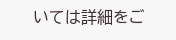いては詳細をご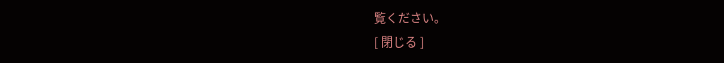覧ください。
[ 閉じる ]